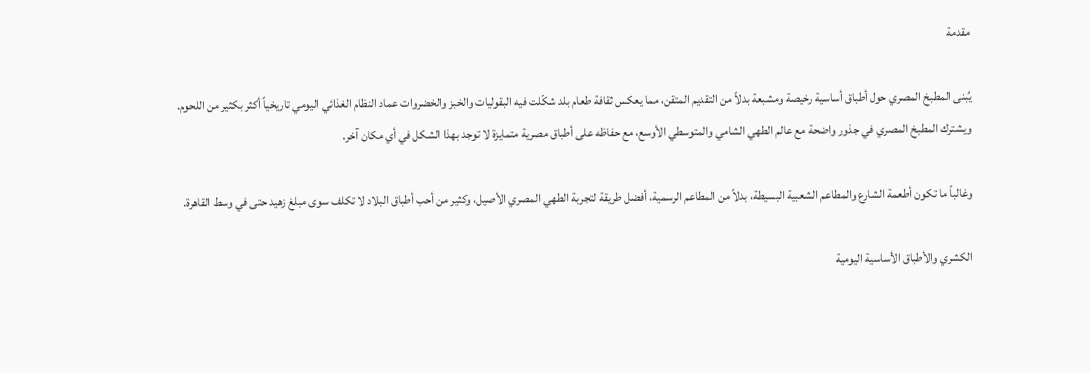مقدمة

يُبنى المطبخ المصري حول أطباق أساسية رخيصة ومشبعة بدلاً من التقديم المتقن، مما يعكس ثقافة طعام بلد شكّلت فيه البقوليات والخبز والخضروات عماد النظام الغذائي اليومي تاريخياً أكثر بكثير من اللحوم. ويشترك المطبخ المصري في جذور واضحة مع عالم الطهي الشامي والمتوسطي الأوسع، مع حفاظه على أطباق مصرية متمايزة لا توجد بهذا الشكل في أي مكان آخر.

وغالباً ما تكون أطعمة الشارع والمطاعم الشعبية البسيطة، بدلاً من المطاعم الرسمية، أفضل طريقة لتجربة الطهي المصري الأصيل، وكثير من أحب أطباق البلاد لا تكلف سوى مبلغ زهيد حتى في وسط القاهرة.

الكشري والأطباق الأساسية اليومية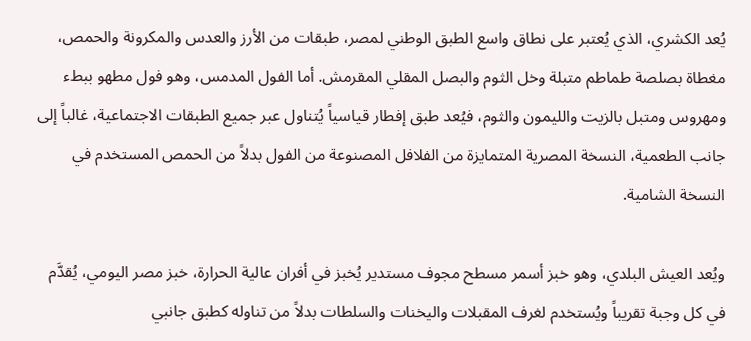يُعد الكشري، الذي يُعتبر على نطاق واسع الطبق الوطني لمصر، طبقات من الأرز والعدس والمكرونة والحمص، مغطاة بصلصة طماطم متبلة وخل الثوم والبصل المقلي المقرمش. أما الفول المدمس، وهو فول مطهو ببطء ومهروس ومتبل بالزيت والليمون والثوم، فيُعد طبق إفطار قياسياً يُتناول عبر جميع الطبقات الاجتماعية، غالباً إلى جانب الطعمية، النسخة المصرية المتمايزة من الفلافل المصنوعة من الفول بدلاً من الحمص المستخدم في النسخة الشامية.

ويُعد العيش البلدي، وهو خبز أسمر مسطح مجوف مستدير يُخبز في أفران عالية الحرارة، خبز مصر اليومي، يُقدَّم في كل وجبة تقريباً ويُستخدم لغرف المقبلات واليخنات والسلطات بدلاً من تناوله كطبق جانبي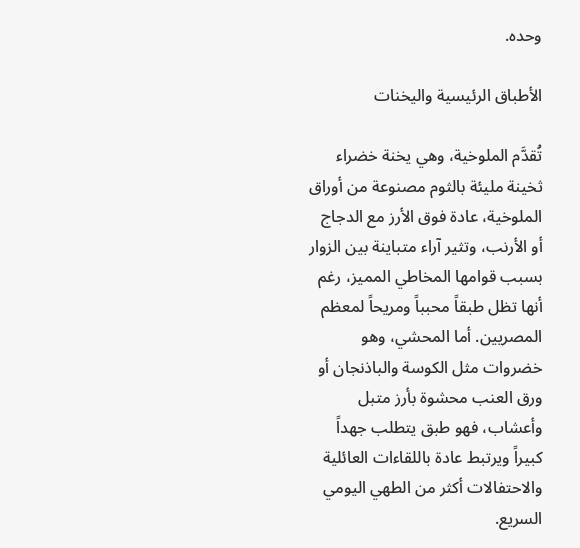وحده.

الأطباق الرئيسية واليخنات

تُقدَّم الملوخية، وهي يخنة خضراء ثخينة مليئة بالثوم مصنوعة من أوراق الملوخية، عادة فوق الأرز مع الدجاج أو الأرنب، وتثير آراء متباينة بين الزوار بسبب قوامها المخاطي المميز، رغم أنها تظل طبقاً محبباً ومريحاً لمعظم المصريين. أما المحشي، وهو خضروات مثل الكوسة والباذنجان أو ورق العنب محشوة بأرز متبل وأعشاب، فهو طبق يتطلب جهداً كبيراً ويرتبط عادة باللقاءات العائلية والاحتفالات أكثر من الطهي اليومي السريع.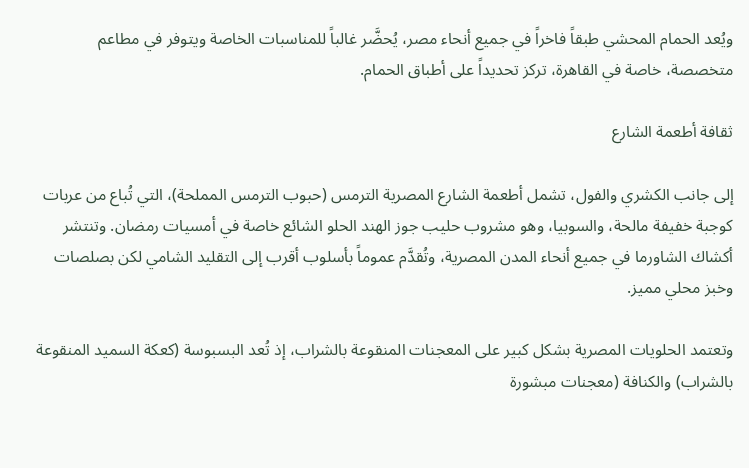ويُعد الحمام المحشي طبقاً فاخراً في جميع أنحاء مصر، يُحضَّر غالباً للمناسبات الخاصة ويتوفر في مطاعم متخصصة، خاصة في القاهرة، تركز تحديداً على أطباق الحمام.

ثقافة أطعمة الشارع

إلى جانب الكشري والفول، تشمل أطعمة الشارع المصرية الترمس (حبوب الترمس المملحة)، التي تُباع من عربات كوجبة خفيفة مالحة، والسوبيا، وهو مشروب حليب جوز الهند الحلو الشائع خاصة في أمسيات رمضان. وتنتشر أكشاك الشاورما في جميع أنحاء المدن المصرية، وتُقدَّم عموماً بأسلوب أقرب إلى التقليد الشامي لكن بصلصات وخبز محلي مميز.

وتعتمد الحلويات المصرية بشكل كبير على المعجنات المنقوعة بالشراب، إذ تُعد البسبوسة (كعكة السميد المنقوعة بالشراب) والكنافة (معجنات مبشورة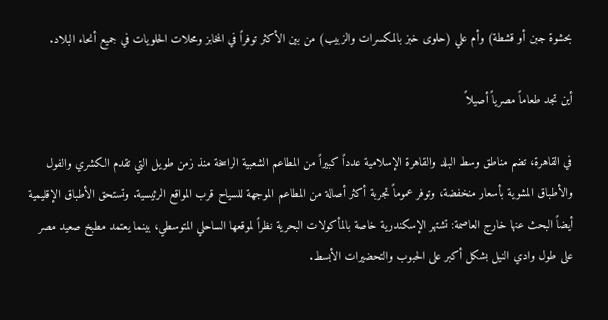بحشوة جبن أو قشطة) وأم علي (حلوى خبز بالمكسرات والزبيب) من بين الأكثر توفراً في المخابز ومحلات الحلويات في جميع أنحاء البلاد.

أين تجد طعاماً مصرياً أصيلاً

في القاهرة، تضم مناطق وسط البلد والقاهرة الإسلامية عدداً كبيراً من المطاعم الشعبية الراسخة منذ زمن طويل التي تقدم الكشري والفول والأطباق المشوية بأسعار منخفضة، وتوفر عموماً تجربة أكثر أصالة من المطاعم الموجهة للسياح قرب المواقع الرئيسية. وتستحق الأطباق الإقليمية أيضاً البحث عنها خارج العاصمة: تشتهر الإسكندرية خاصة بالمأكولات البحرية نظراً لموقعها الساحلي المتوسطي، بينما يعتمد مطبخ صعيد مصر على طول وادي النيل بشكل أكبر على الحبوب والتحضيرات الأبسط.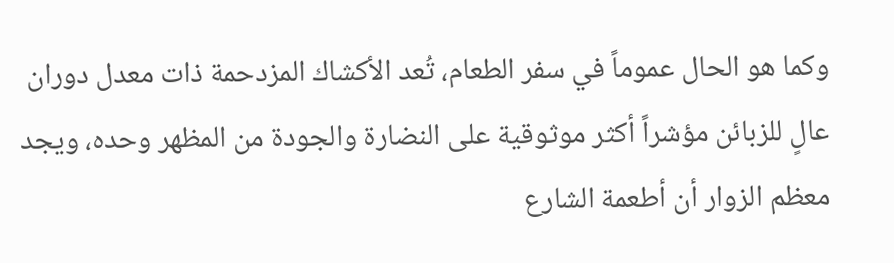وكما هو الحال عموماً في سفر الطعام، تُعد الأكشاك المزدحمة ذات معدل دوران عالٍ للزبائن مؤشراً أكثر موثوقية على النضارة والجودة من المظهر وحده، ويجد معظم الزوار أن أطعمة الشارع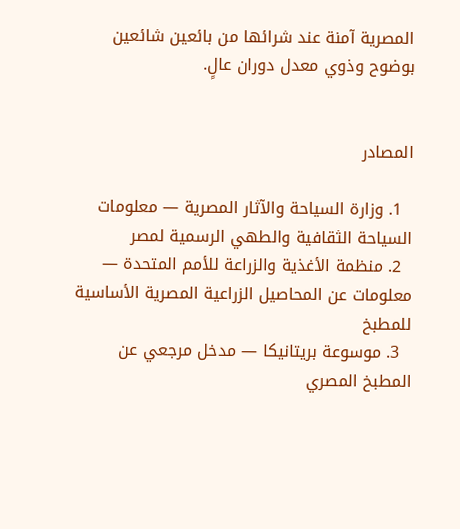المصرية آمنة عند شرائها من بائعين شائعين بوضوح وذوي معدل دوران عالٍ.


المصادر

  1. وزارة السياحة والآثار المصرية — معلومات السياحة الثقافية والطهي الرسمية لمصر
  2. منظمة الأغذية والزراعة للأمم المتحدة — معلومات عن المحاصيل الزراعية المصرية الأساسية للمطبخ
  3. موسوعة بريتانيكا — مدخل مرجعي عن المطبخ المصري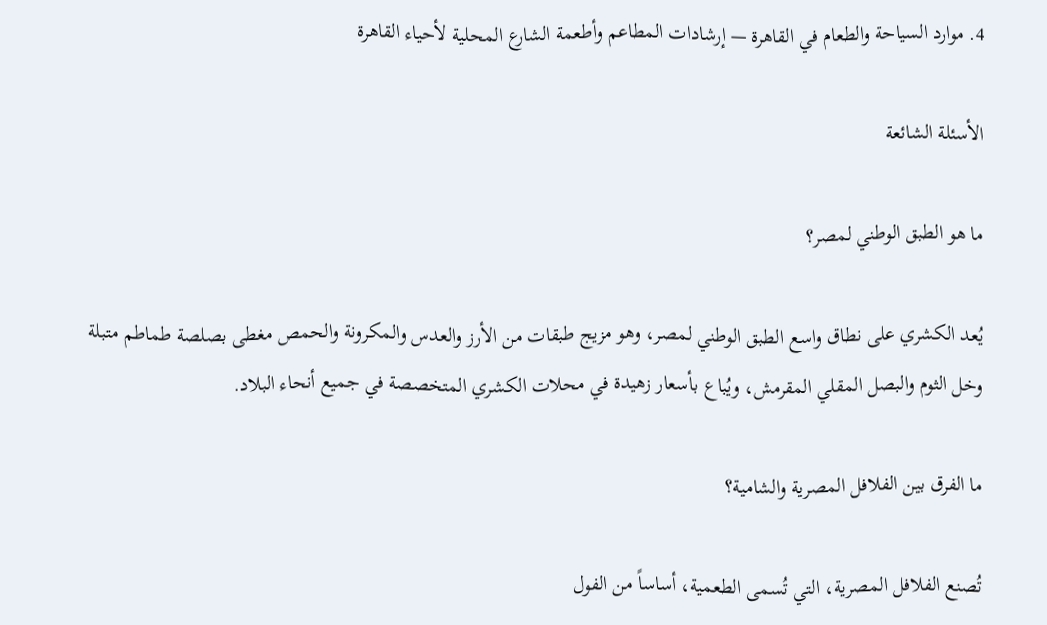4. موارد السياحة والطعام في القاهرة — إرشادات المطاعم وأطعمة الشارع المحلية لأحياء القاهرة

الأسئلة الشائعة

ما هو الطبق الوطني لمصر؟

يُعد الكشري على نطاق واسع الطبق الوطني لمصر، وهو مزيج طبقات من الأرز والعدس والمكرونة والحمص مغطى بصلصة طماطم متبلة وخل الثوم والبصل المقلي المقرمش، ويُباع بأسعار زهيدة في محلات الكشري المتخصصة في جميع أنحاء البلاد.

ما الفرق بين الفلافل المصرية والشامية؟

تُصنع الفلافل المصرية، التي تُسمى الطعمية، أساساً من الفول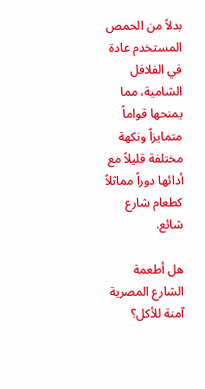بدلاً من الحمص المستخدم عادة في الفلافل الشامية، مما يمنحها قواماً متمايزاً ونكهة مختلفة قليلاً مع أدائها دوراً مماثلاً كطعام شارع شائع.

هل أطعمة الشارع المصرية آمنة للأكل؟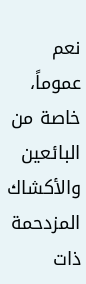نعم عموماً، خاصة من البائعين والأكشاك المزدحمة ذات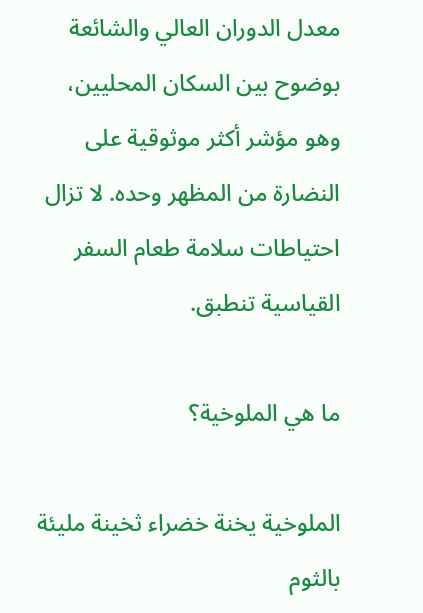معدل الدوران العالي والشائعة بوضوح بين السكان المحليين، وهو مؤشر أكثر موثوقية على النضارة من المظهر وحده. لا تزال احتياطات سلامة طعام السفر القياسية تنطبق.

ما هي الملوخية؟

الملوخية يخنة خضراء ثخينة مليئة بالثوم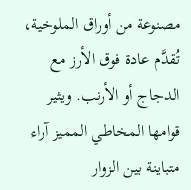مصنوعة من أوراق الملوخية، تُقدَّم عادة فوق الأرز مع الدجاج أو الأرنب. ويثير قوامها المخاطي المميز آراء متباينة بين الزوار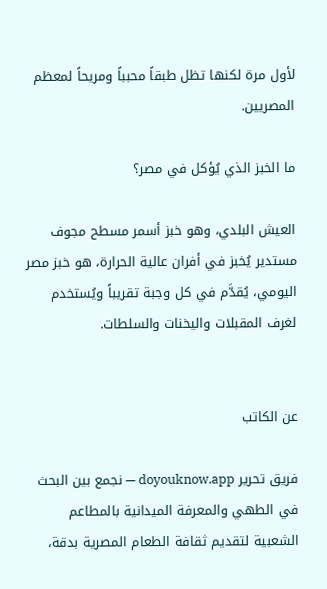لأول مرة لكنها تظل طبقاً محبباً ومريحاً لمعظم المصريين.

ما الخبز الذي يُؤكل في مصر؟

العيش البلدي، وهو خبز أسمر مسطح مجوف مستدير يُخبز في أفران عالية الحرارة، هو خبز مصر اليومي، يُقدَّم في كل وجبة تقريباً ويُستخدم لغرف المقبلات واليخنات والسلطات.


عن الكاتب

فريق تحرير doyouknow.app — نجمع بين البحث في الطهي والمعرفة الميدانية بالمطاعم الشعبية لتقديم ثقافة الطعام المصرية بدقة،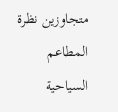متجاوزين نظرة المطاعم السياحية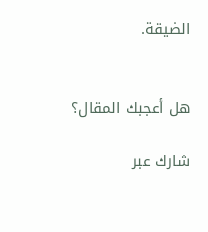الضيقة.


هل أعجبك المقال؟

شارك عبر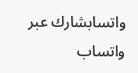واتسابشارك عبر واتساب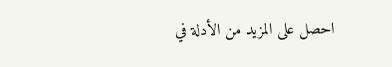احصل على المزيد من الأدلة في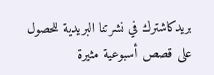بريدكاشترك في نشرتنا البريدية للحصول على قصص أسبوعية مثيرة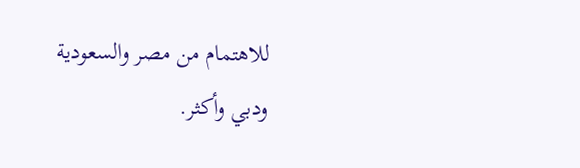للاهتمام من مصر والسعودية ودبي وأكثر.